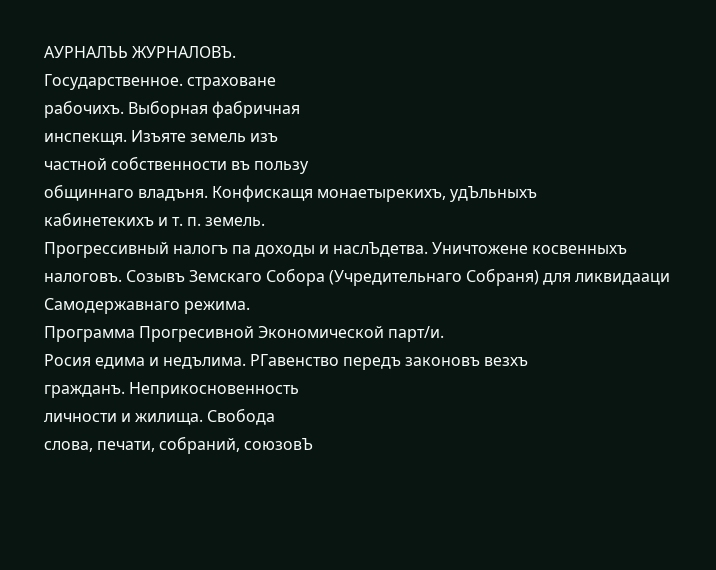АУРНАЛЪЬ ЖУРНАЛОВЪ.
Государственное. страховане
рабочихъ. Выборная фабричная
инспекщя. Изъяте земель изъ
частной собственности въ пользу
общиннаго владъня. Конфискащя монаетырекихъ, удЪльныхъ
кабинетекихъ и т. п. земель.
Прогрессивный налогъ па доходы и наслЪдетва. Уничтожене косвенныхъ налоговъ. Coзывъ Земскаго Собора (Учредительнаго Собраня) для ликвидааци Самодержавнаго режима.
Программа Прогресивной Экономической парт/и.
Росия едима и недълима. РГавенство передъ законовъ везхъ
гражданъ. Неприкосновенность
личности и жилища. Свобода
слова, печати, собраний, союзовЪ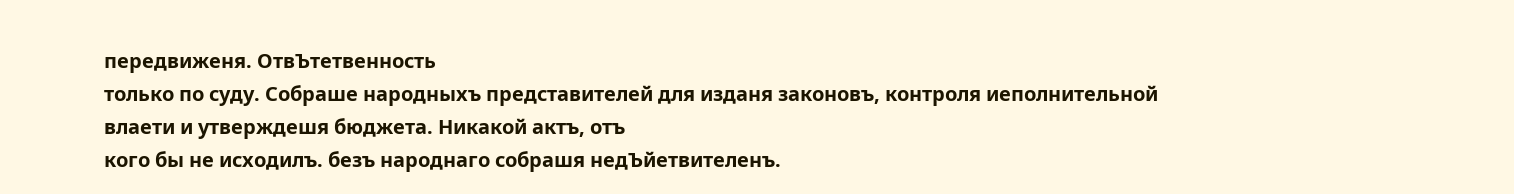передвиженя. ОтвЪтетвенность
только по суду. Собраше народныхъ представителей для изданя законовъ, контроля иеполнительной влаети и утверждешя бюджета. Никакой актъ, отъ
кого бы не исходилъ. безъ народнаго собрашя недЪйетвителенъ.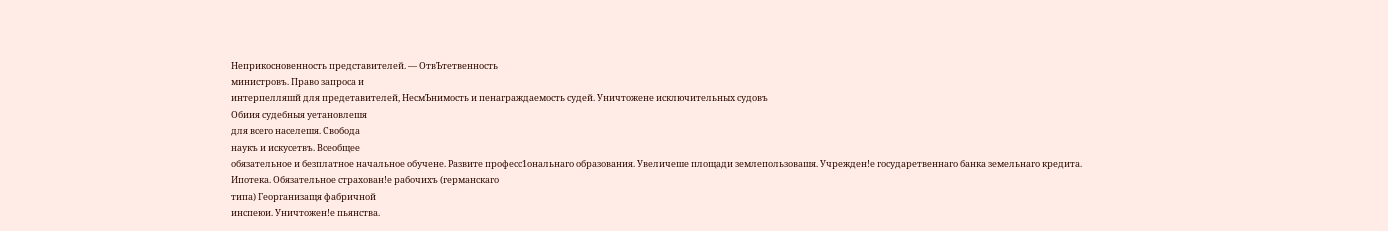Неприкосновенность представителей. — ОтвЪтетвенность
министровъ. Право запроса и
интерпелляшй для предетавителей, НесмЪнимость и пенаграждаемость судей. Уничтожене исключительных судовъ
Обиия судебныя уетановлешя
для всего населешя. Свобода
наукъ и искусетвъ. Всеобщее
обязательное и безплатное начальное обучене. Развите професс1ональнаго образования. Увеличеше площади землепользовашя. Учрежден!е государетвеннаго банка земельнаго кредита.
Ипотека. Обязательное страхован!е рабочихъ (германскаго
типа) Георганизащя фабричной
инспеюи. Уничтожен!е пьянства.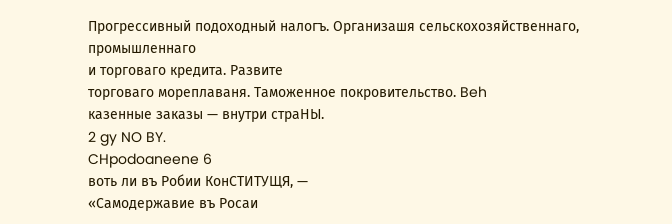Прогрессивный подоходный налогъ. Организашя сельскохозяйственнаго, промышленнаго
и торговаго кредита. Развите
торговаго мореплаваня. Таможенное покровительство. Beh
казенные заказы — внутри страНЫ.
2 gy NO BY.
CHpodoaneene 6
воть ли въ Робии КонСТИТУЩЯ, —
«Самодержавие въ Росаи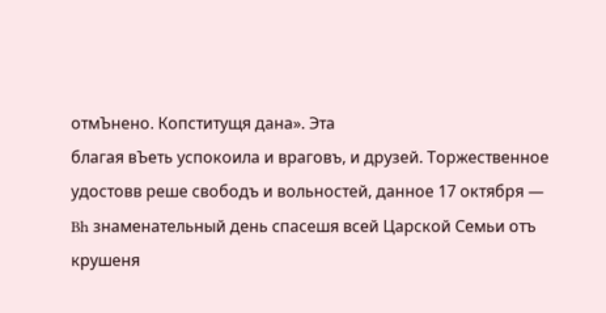отмЪнено. Копститущя дана». Эта
благая вЪеть успокоила и враговъ, и друзей. Торжественное
удостовв реше свободъ и вольностей, данное 17 октября —
Bh знаменательный день спасешя всей Царской Семьи отъ
крушеня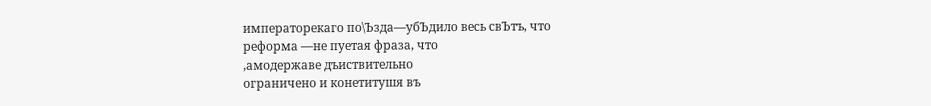императорекаго по\Ъзда—убЪдило весь свЪтъ, что
реформа —не пуетая фраза, что
‚амодержаве дъиствительно
ограничено и конетитушя въ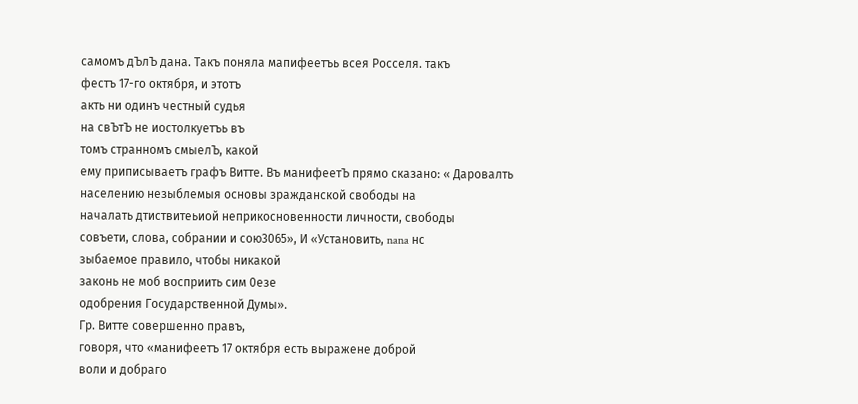самомъ дЪлЪ дана. Такъ поняла мапифеетъь всея Росселя. такъ
фестъ 17-го октября, и этотъ
акть ни одинъ честный судья
на свЪтЪ не иостолкуетъь въ
томъ странномъ смыелЪ, какой
ему приписываетъ графъ Витте. Въ манифеетЪ прямо сказано: « Даровалть населению незыблемыя основы зражданской свободы на
началать дтиствитеьиой неприкосновенности личности, свободы
совъети, слова, собрании и сою3065», И «Установить, nana нс
зыбаемое правило, чтобы никакой
законь не моб восприить сим 0езе
одобрения Государственной Думы».
Гр. Витте совершенно правъ,
говоря, что «манифеетъ 17 октября есть выражене доброй
воли и добраго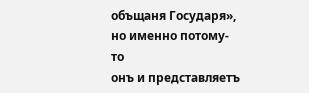объщаня Государя», но именно потому-то
онъ и представляетъ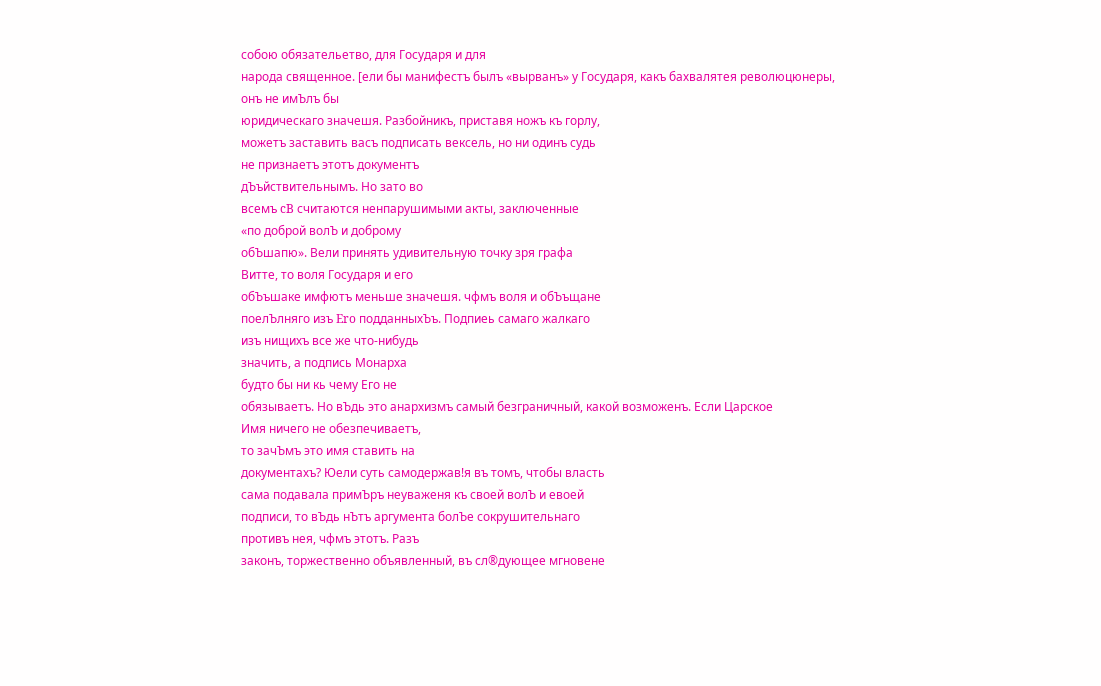собою обязательетво, для Государя и для
народа священное. [ели бы манифестъ былъ «вырванъ» у Государя, какъ бахвалятея революцюнеры, онъ не имЪлъ бы
юридическаго значешя. Разбойникъ, приставя ножъ къ горлу,
можетъ заставить васъ подписать вексель, но ни одинъ судь
не признаетъ этотъ документъ
дЪъйствительнымъ. Но зато во
всемъ cB считаются ненпарушимыми акты, заключенные
«по доброй волЪ и доброму
обЪшапю». Вели принять удивительную точку зря графа
Витте, то воля Государя и его
обЪъшаке имфютъ меньше значешя. чфмъ воля и обЪъщане
поелЪлняго изъ Ero подданныхЪъ. Подпиеь самаго жалкаго
изъ нищихъ все же что-нибудь
значить, а подпись Монарха
будто бы ни кь чему Его не
обязываетъ. Но вЪдь это анархизмъ самый безграничный, какой возможенъ. Если Царское
Имя ничего не обезпечиваетъ,
то зачЪмъ это имя ставить на
документахъ? Юели суть самодержав!я въ томъ, чтобы власть
сама подавала примЪръ неуваженя къ своей волЪ и евоей
подписи, то вЪдь нЪтъ аргумента болЪе сокрушительнаго
противъ нея, чфмъ этотъ. Разъ
законъ, торжественно объявленный, въ сл®дующее мгновене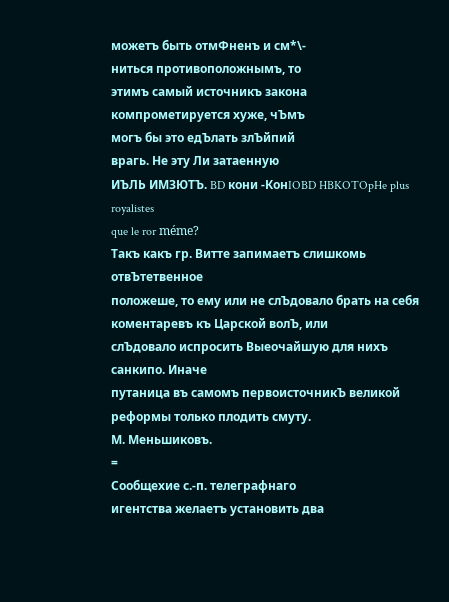можетъ быть отмФненъ и см*\-
ниться противоположнымъ, то
этимъ самый источникъ закона
компрометируется хуже, чЪмъ
могъ бы это едЪлать злЪйпий
врагь. Не эту Ли затаенную
ИЪЛЬ ИМЗЮТЪ. BD кони -КонIOBD HBKOTOpHe plus royalistes
que le ror méme?
Такъ какъ гр. Витте запимаетъ слишкомь отвЪтетвенное
положеше, то ему или не слЪдовало брать на себя коментаревъ къ Царской волЪ, или
слЪдовало испросить Выеочайшую для нихъ санкипо. Иначе
путаница въ самомъ первоисточникЪ великой реформы только плодить смуту.
М. Меньшиковъ.
=
Сообщехие с.-п. телеграфнаго
игентства желаетъ установить два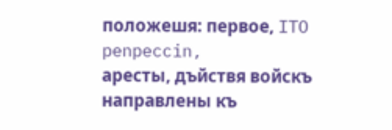положешя: первое, ITO penpeccin,
аресты, дъйствя войскъ направлены къ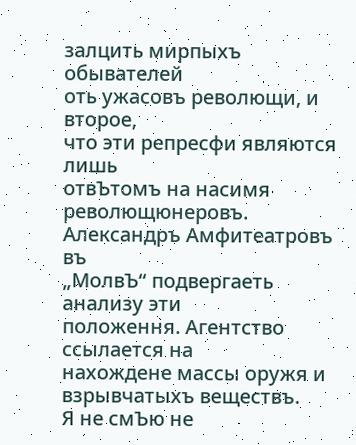залцить мирпыхъ обывателей
оть ужасовъ револющи, и второе,
что эти репресфи являются лишь
отвЪтомъ на насимя револющюнеровъ. Александръ Амфитеатровъ въ
„МолвЪ“ подвергаеть анализу эти
положення. Агентство ссылается на
нахождене массы оружя и взрывчатыхъ веществъ.
Я не смЪю не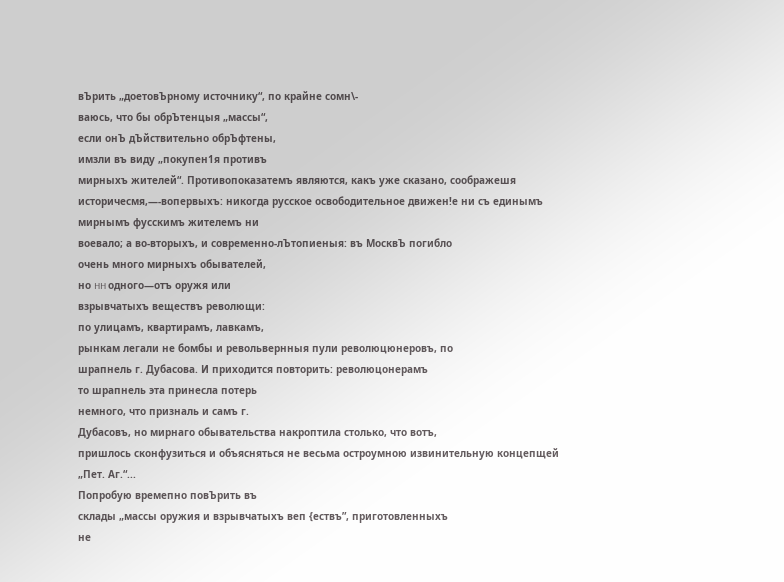вЪрить „доетовЪрному источнику“, по крайне сомн\-
ваюсь, что бы обрЪтенцыя „массы“,
если онЪ дЪйствительно обрЪфтены,
имзли въ виду „покупен1я противъ
мирныхъ жителей“. Противопоказатемъ являются, какъ уже сказано, соображешя историчесмя,—-вопервыхъ: никогда русское освободительное движен!е ни съ единымъ
мирнымъ фусскимъ жителемъ ни
воевало; а во-вторыхъ, и современно-лЪтопиеныя: въ МосквЪ погибло
очень много мирныхъ обывателей,
но HH одного—отъ оружя или
взрывчатыхъ веществъ револющи:
по улицамъ, квартирамъ, лавкамъ,
рынкам легали не бомбы и револьвернныя пули революцюнеровъ, по
шрапнель г. Дубасова. И приходится повторить: революцонерамъ
то шрапнель эта принесла потерь
немного, что призналь и самъ г.
Дубасовъ, но мирнаго обывательства накроптила столько, что вотъ,
пришлось сконфузиться и объясняться не весьма остроумною извинительную концепщей „Пет. Аг.“...
Попробую времепно повЪрить въ
склады „массы оружия и взрывчатыхъ веп {ествъ”, приготовленныхъ
не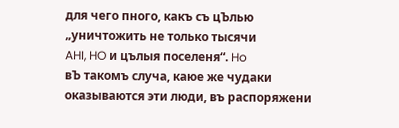для чего пного, какъ съ цЪлью
„уничтожить не только тысячи
AHI, HO и цълыя поселеня“. Ho
вЪ такомъ случа, каюе же чудаки
оказываются эти люди, въ распоряжени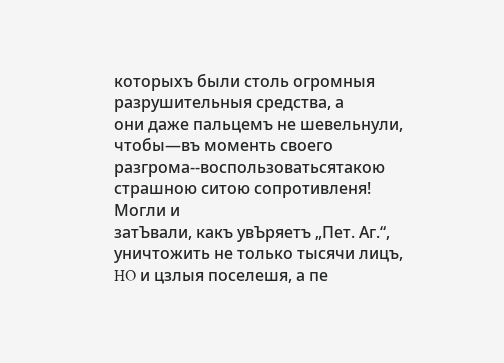которыхъ были столь огромныя разрушительныя средства, а
они даже пальцемъ не шевельнули, чтобы—въ моменть своего разгрома--воспользоватьсятакою страшною ситою сопротивленя! Могли и
затЪвали, какъ увЪряетъ „Пет. Аг.“,
уничтожить не только тысячи лицъ,
HO и цзлыя поселешя, а пе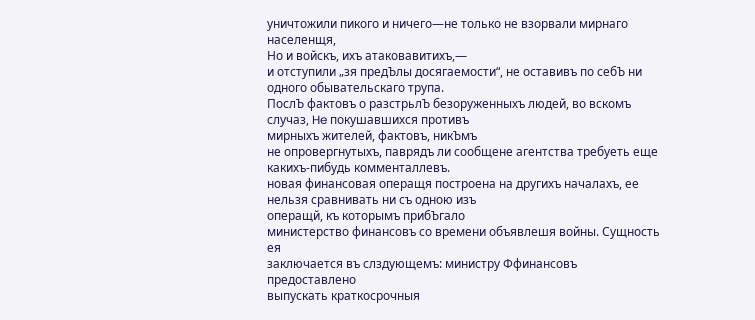уничтожили пикого и ничего—не только не взорвали мирнаго населенщя,
Но и войскъ, ихъ атаковавитихъ,—
и отступили „зя предЪлы досягаемости“, не оставивъ по себЪ ни
одного обывательскаго трупа.
ПослЪ фактовъ о разстрьлЪ безоруженныхъ людей, во вскомъ случаз, He покушавшихся противъ
мирныхъ жителей, фактовъ, никЪмъ
не опровергнутыхъ, паврядъ ли сообщене агентства требуеть еще
какихъ-пибудь комменталлевъ.
новая финансовая операщя построена на другихъ началахъ, ее
нельзя сравнивать ни съ одною изъ
операщй, къ которымъ прибЪгало
министерство финансовъ со времени объявлешя войны. Сущность ея
заключается въ слздующемъ: министру Ффинансовъ предоставлено
выпускать краткосрочныя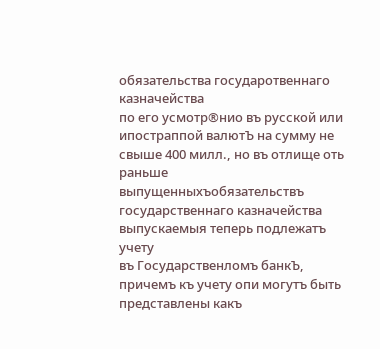обязательства государотвеннаго казначейства
по его усмотр®нио въ русской или
ипостраппой валютЪ на сумму не
свыше 400 милл., но въ отлище оть
раньше выпущенныхъобязательствъ
государственнаго казначейства выпускаемыя теперь подлежатъ учету
въ Государственломъ банкЪ, причемъ къ учету опи могутъ быть
представлены какъ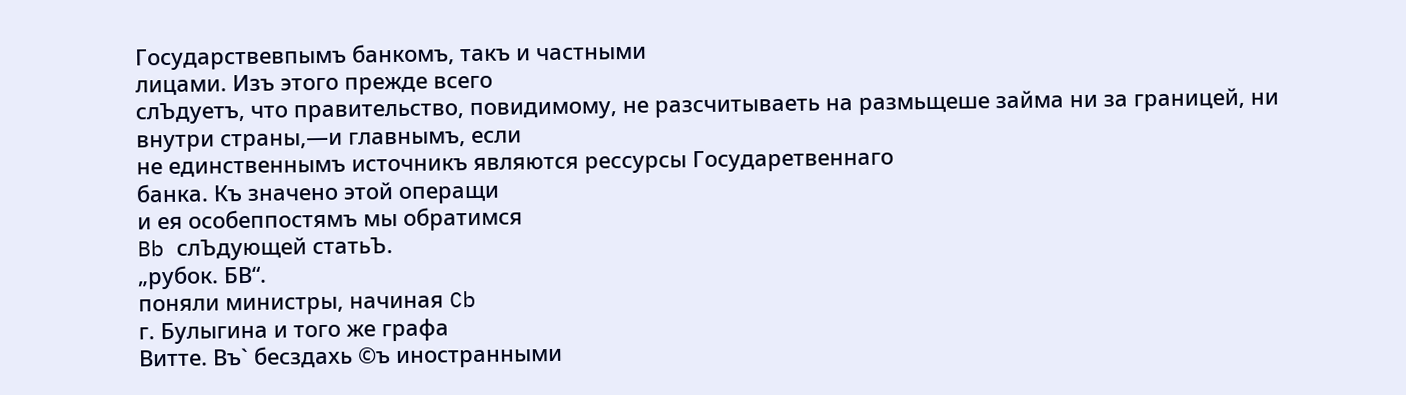Государствевпымъ банкомъ, такъ и частными
лицами. Изъ этого прежде всего
слЪдуетъ, что правительство, повидимому, не разсчитываеть на размьщеше займа ни за границей, ни
внутри страны,—и главнымъ, если
не единственнымъ источникъ являются рессурсы Государетвеннаго
банка. Къ значено этой операщи
и ея особеппостямъ мы обратимся
Bb слЪдующей статьЪ.
„рубок. БВ“.
поняли министры, начиная Cb
г. Булыгина и того же графа
Витте. Въ` бесздахь ©ъ иностранными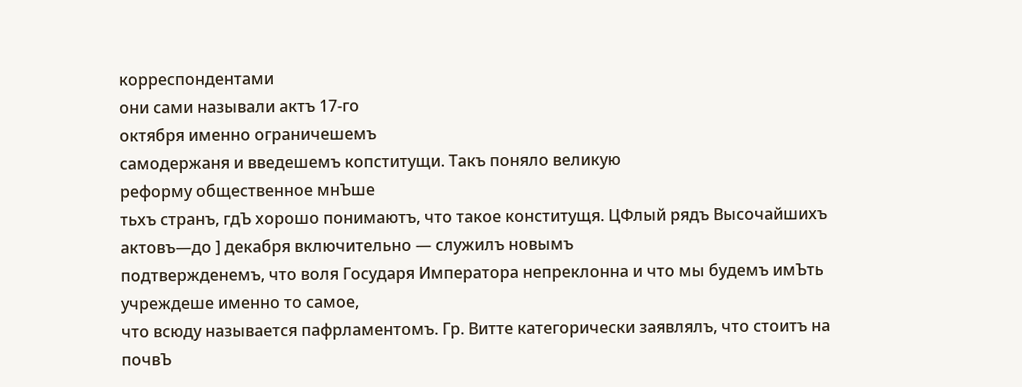корреспондентами
они сами называли актъ 17-го
октября именно ограничешемъ
самодержаня и введешемъ копститущи. Такъ поняло великую
реформу общественное мнЪше
тьхъ странъ, гдЪ хорошо понимаютъ, что такое конститущя. ЦФлый рядъ Высочайшихъ
актовъ—до ] декабря включительно — служилъ новымъ
подтвержденемъ, что воля Государя Императора непреклонна и что мы будемъ имЪть
учреждеше именно то самое,
что всюду называется пафрламентомъ. Гр. Витте категорически заявлялъ, что стоитъ на
почвЪ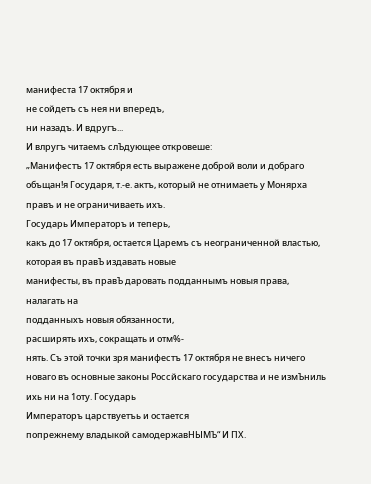манифеста 17 октября и
не сойдетъ съ нея ни впередъ,
ни назадъ. И вдругъ...
И влругъ читаемъ слЪдующее откровеше:
„Манифестъ 17 октября есть выражене доброй воли и добраго
объщан!я Государя, т.-е. актъ, который не отнимаеть у Монярха
правъ и не ограничиваеть ихъ.
Государь Императоръ и теперь,
какъ до 17 октября, остается Царемъ съ неограниченной властью,
которая въ правЪ издавать новые
манифесты, въ правЪ даровать подданнымъ новыя права, налагать на
подданныхъ новыя обязанности,
расширять ихъ, сокращать и отм%-
нять. Съ этой точки зря манифестъ 17 октября не внесъ ничего
новаго въ основные законы Россйскаго государства и не измЪниль ихь ни на 1оту. Государь
Императоръ царствуетъь и остается
попрежнему владыкой самодержавНЫМЪ“ И ПХ.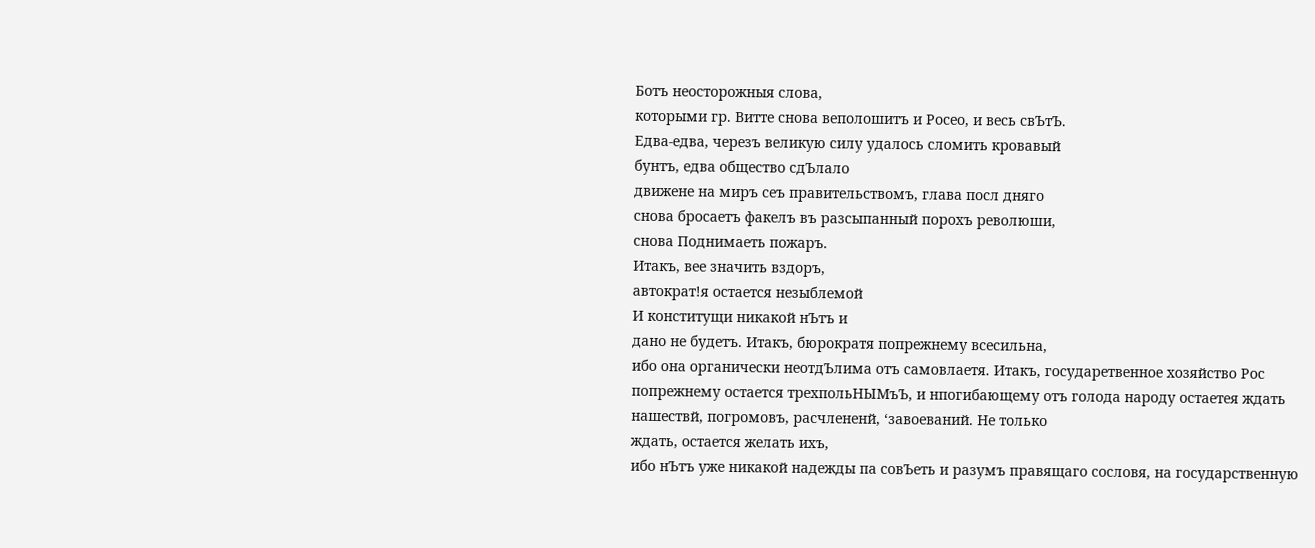Ботъ неосторожныя слова,
которыми гр. Витте снова веполошитъ и Росео, и весь свЪтЪ.
Едва-едва, черезъ великую силу удалось сломить кровавый
бунтъ, едва общество сдЪлало
движене на миръ сеъ правительствомъ, глава посл дняго
снова бросаетъ факелъ въ разсыпанный порохъ революши,
снова Поднимаеть пожаръ.
Итакъ, вее значить вздоръ,
автократ!я остается незыблемой
И конститущи никакой нЪтъ и
дано не будетъ. Итакъ, бюрократя попрежнему всесильна,
ибо она органически неотдЪлима отъ самовлаетя. Итакъ, государетвенное хозяйство Рос
попрежнему остается трехпольНЫМъЪ, и нпогибающему отъ голода народу остаетея ждать
нашествй, погромовъ, расчлененй, ‘завоеваний. Не только
ждать, остается желать ихъ,
ибо нЪтъ уже никакой надежды па совЪеть и разумъ правящаго сословя, на государственную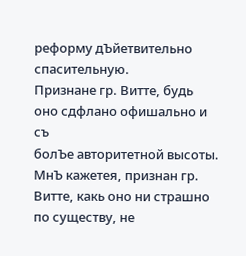реформу дЪйетвительно спасительную.
Признане гр. Витте, будь
оно сдфлано офишально и съ
болЪе авторитетной высоты.
МнЪ кажетея, признан гр.
Витте, какь оно ни страшно
по существу, не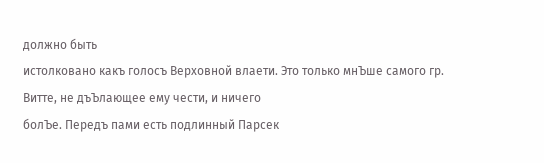должно быть
истолковано какъ голосъ Верховной влаети. Это только мнЪше самого гр. Витте, не дъЪлающее ему чести, и ничего
болЪе. Передъ пами есть подлинный Парсек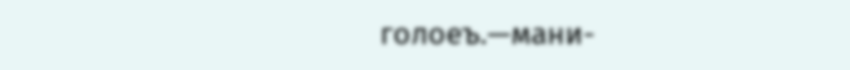голоеъ.—мани-